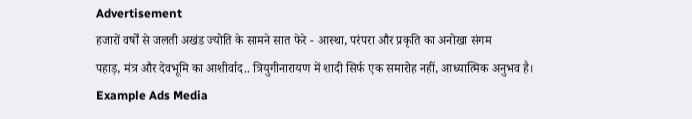Advertisement
हजारों वर्षों से जलती अखंड ज्योति के सामने सात फेरे - आस्था, परंपरा और प्रकृति का अनोखा संगम
पहाड़, मंत्र और देवभूमि का आशीर्वाद.. त्रियुगीनारायण में शादी सिर्फ एक समारोह नहीं, आध्यात्मिक अनुभव है।
Example Ads Media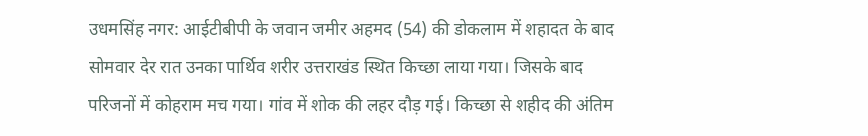उधमसिंह नगर: आईटीबीपी के जवान जमीर अहमद (54) की डोकलाम में शहादत के बाद सोमवार देर रात उनका पार्थिव शरीर उत्तराखंड स्थित किच्छा लाया गया। जिसके बाद परिजनों में कोहराम मच गया। गांव में शोक की लहर दौड़ गई। किच्छा से शहीद की अंतिम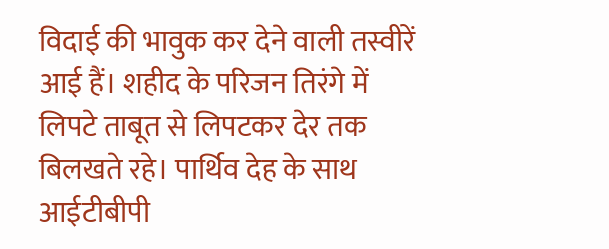विदाई की भावुक कर देने वाली तस्वीरें आई हैं। शहीद के परिजन तिरंगे में लिपटे ताबूत से लिपटकर देर तक बिलखते रहे। पार्थिव देह के साथ आईटीबीपी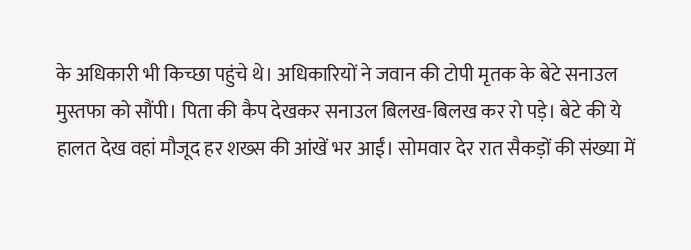के अधिकारी भी किच्छा पहुंचे थे। अधिकारियों ने जवान की टोपी मृतक के बेटे सनाउल मुस्तफा को सौंपी। पिता की कैप देखकर सनाउल बिलख-बिलख कर रो पड़े। बेटे की ये हालत देख वहां मौजूद हर शख्स की आंखें भर आईं। सोमवार देर रात सैकड़ों की संख्या में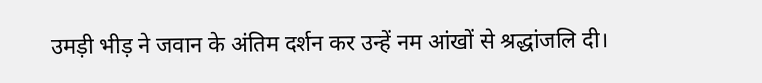उमड़ी भीड़ ने जवान के अंतिम दर्शन कर उन्हें नम आंखों से श्रद्धांजलि दी।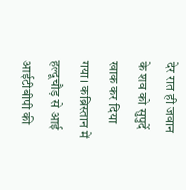देर रात ही जवान के शव को सुपुर्दे खाक कर दिया गया। कब्रिस्तान में हल्दूचौड़ से आई आईटीबीपी की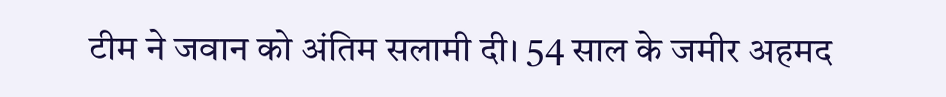टीम ने जवान को अंतिम सलामी दी। 54 साल के जमीर अहमद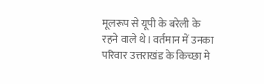मूलरूप से यूपी के बरेली के रहने वाले थे। वर्तमान में उनका परिवार उत्तराखंड के किच्छा मे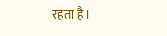रहता है।